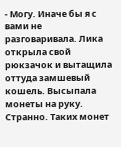- Могу. Иначе бы я с вами не разговаривала. Лика открыла свой рюкзачок и вытащила оттуда замшевый кошель. Высыпала монеты на руку. Странно. Таких монет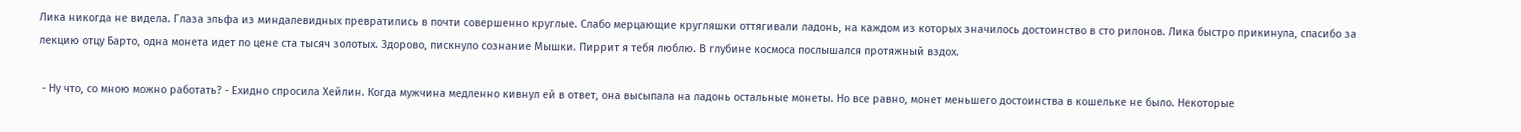Лика никогда не видела. Глаза эльфа из миндалевидных превратились в почти совершенно круглые. Слабо мерцающие кругляшки оттягивали ладонь, на каждом из которых значилось достоинство в сто рилонов. Лика быстро прикинула, спасибо за лекцию отцу Барто, одна монета идет по цене ста тысяч золотых. Здорово, пискнуло сознание Мышки. Пиррит я тебя люблю. В глубине космоса послышался протяжный вздох.

 - Ну что, со мною можно работать? - Ехидно спросила Хейлин. Когда мужчина медленно кивнул ей в ответ, она высыпала на ладонь остальные монеты. Но все равно, монет меньшего достоинства в кошельке не было. Некоторые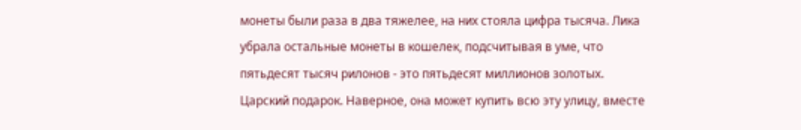монеты были раза в два тяжелее, на них стояла цифра тысяча. Лика убрала остальные монеты в кошелек, подсчитывая в уме, что пятьдесят тысяч рилонов - это пятьдесят миллионов золотых. Царский подарок. Наверное, она может купить всю эту улицу, вместе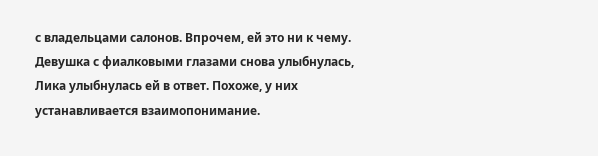с владельцами салонов. Впрочем, ей это ни к чему. Девушка с фиалковыми глазами снова улыбнулась, Лика улыбнулась ей в ответ. Похоже, у них устанавливается взаимопонимание.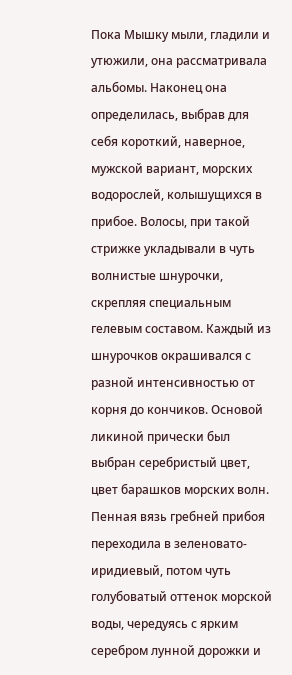Пока Мышку мыли, гладили и утюжили, она рассматривала альбомы. Наконец она определилась, выбрав для себя короткий, наверное, мужской вариант, морских водорослей, колышущихся в прибое. Волосы, при такой стрижке укладывали в чуть волнистые шнурочки, скрепляя специальным гелевым составом. Каждый из шнурочков окрашивался с разной интенсивностью от корня до кончиков. Основой ликиной прически был выбран серебристый цвет, цвет барашков морских волн. Пенная вязь гребней прибоя переходила в зеленовато-иридиевый, потом чуть голубоватый оттенок морской воды, чередуясь с ярким серебром лунной дорожки и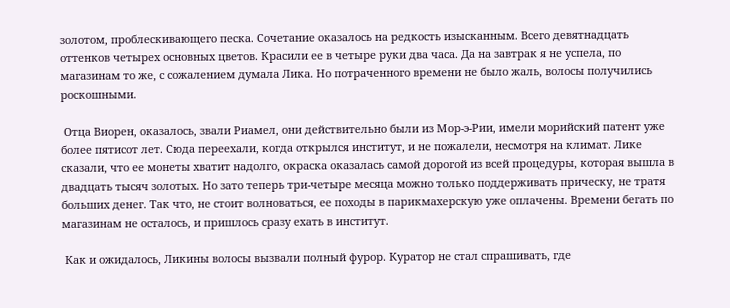золотом, проблескивающего песка. Сочетание оказалось на редкость изысканным. Всего девятнадцать оттенков четырех основных цветов. Красили ее в четыре руки два часа. Да на завтрак я не успела, по магазинам то же, с сожалением думала Лика. Но потраченного времени не было жаль, волосы получились роскошными.

 Отца Виорен, оказалось, звали Риамел, они действительно были из Мор-э-Рии, имели морийский патент уже более пятисот лет. Сюда переехали, когда открылся институт, и не пожалели, несмотря на климат. Лике сказали, что ее монеты хватит надолго, окраска оказалась самой дорогой из всей процедуры, которая вышла в двадцать тысяч золотых. Но зато теперь три-четыре месяца можно только поддерживать прическу, не тратя больших денег. Так что, не стоит волноваться, ее походы в парикмахерскую уже оплачены. Времени бегать по магазинам не осталось, и пришлось сразу ехать в институт.

 Как и ожидалось, Ликины волосы вызвали полный фурор. Куратор не стал спрашивать, где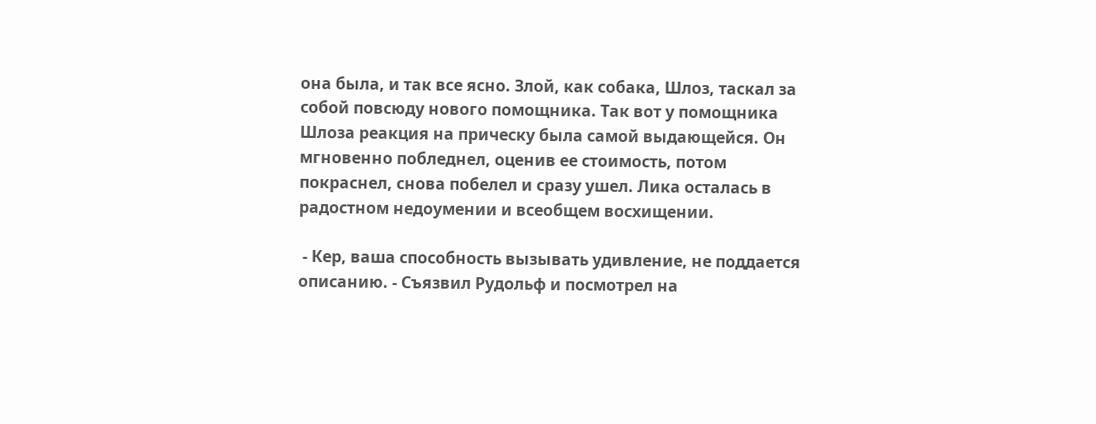она была, и так все ясно. Злой, как собака, Шлоз, таскал за собой повсюду нового помощника. Так вот у помощника Шлоза реакция на прическу была самой выдающейся. Он мгновенно побледнел, оценив ее стоимость, потом покраснел, снова побелел и сразу ушел. Лика осталась в радостном недоумении и всеобщем восхищении.

 - Кер, ваша способность вызывать удивление, не поддается описанию. - Съязвил Рудольф и посмотрел на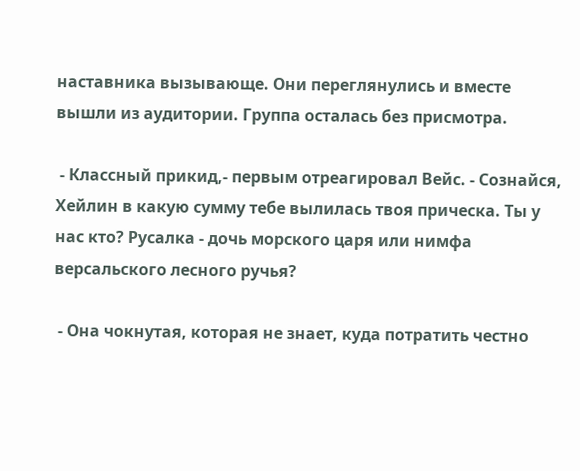наставника вызывающе. Они переглянулись и вместе вышли из аудитории. Группа осталась без присмотра.

 - Классный прикид,- первым отреагировал Вейс. - Сознайся, Хейлин в какую сумму тебе вылилась твоя прическа. Ты у нас кто? Русалка - дочь морского царя или нимфа версальского лесного ручья?

 - Она чокнутая, которая не знает, куда потратить честно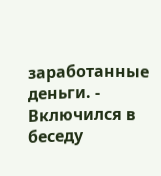заработанные деньги. - Включился в беседу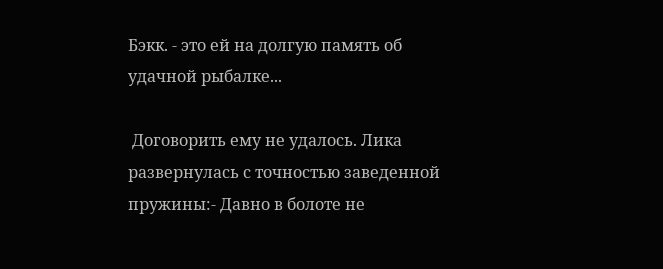Бэкк. - это ей на долгую память об удачной рыбалке...

 Договорить ему не удалось. Лика развернулась с точностью заведенной пружины:- Давно в болоте не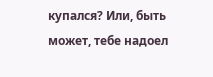купался? Или, быть может, тебе надоел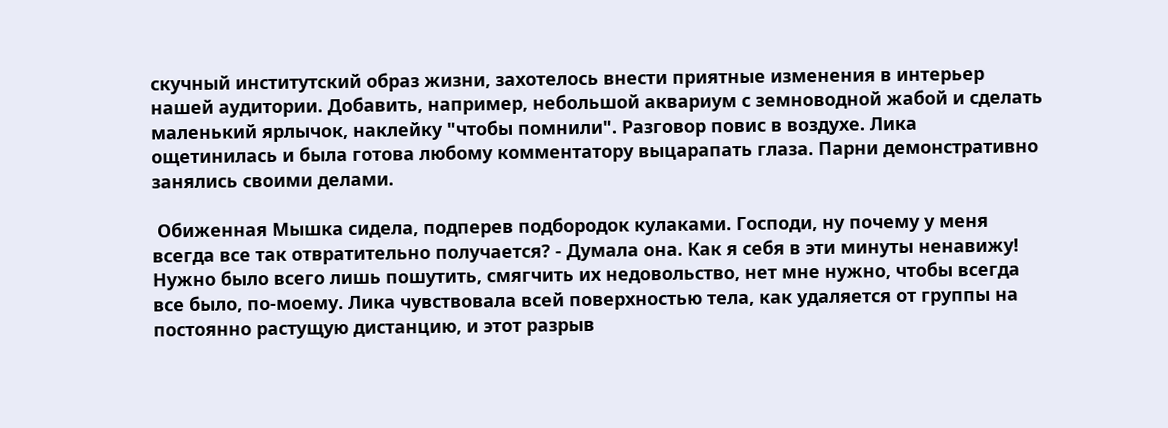скучный институтский образ жизни, захотелось внести приятные изменения в интерьер нашей аудитории. Добавить, например, небольшой аквариум с земноводной жабой и сделать маленький ярлычок, наклейку "чтобы помнили". Разговор повис в воздухе. Лика ощетинилась и была готова любому комментатору выцарапать глаза. Парни демонстративно занялись своими делами.

 Обиженная Мышка сидела, подперев подбородок кулаками. Господи, ну почему у меня всегда все так отвратительно получается? - Думала она. Как я себя в эти минуты ненавижу! Нужно было всего лишь пошутить, смягчить их недовольство, нет мне нужно, чтобы всегда все было, по-моему. Лика чувствовала всей поверхностью тела, как удаляется от группы на постоянно растущую дистанцию, и этот разрыв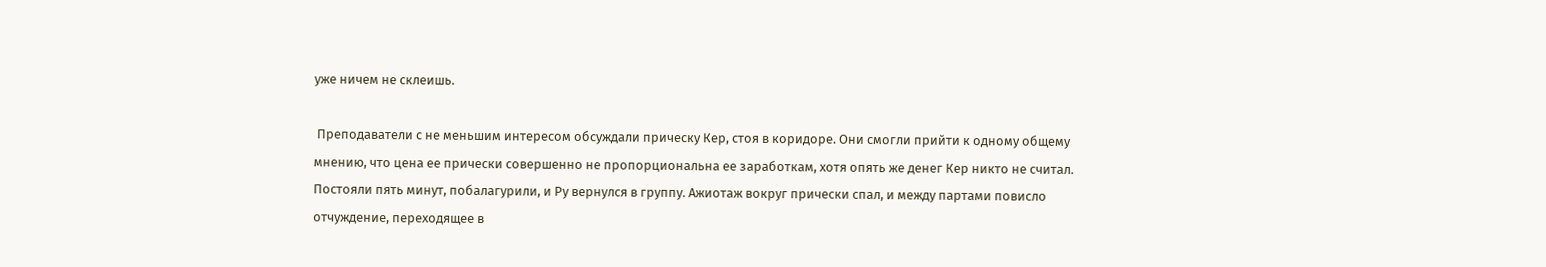уже ничем не склеишь.

 Преподаватели с не меньшим интересом обсуждали прическу Кер, стоя в коридоре. Они смогли прийти к одному общему мнению, что цена ее прически совершенно не пропорциональна ее заработкам, хотя опять же денег Кер никто не считал. Постояли пять минут, побалагурили, и Ру вернулся в группу. Ажиотаж вокруг прически спал, и между партами повисло отчуждение, переходящее в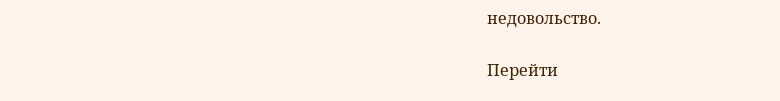недовольство.

Перейти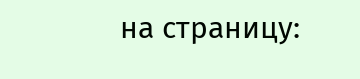на страницу: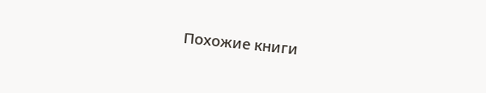Похожие книги